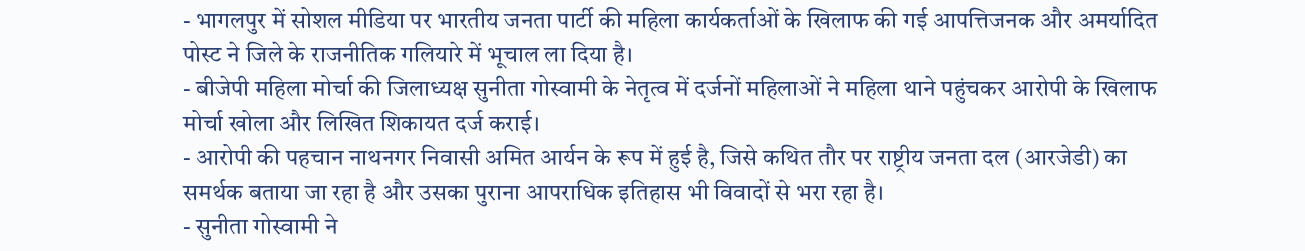- भागलपुर में सोशल मीडिया पर भारतीय जनता पार्टी की महिला कार्यकर्ताओं के खिलाफ की गई आपत्तिजनक और अमर्यादित पोस्ट ने जिले के राजनीतिक गलियारे में भूचाल ला दिया है।
- बीजेपी महिला मोर्चा की जिलाध्यक्ष सुनीता गोस्वामी के नेतृत्व में दर्जनों महिलाओं ने महिला थाने पहुंचकर आरोपी के खिलाफ मोर्चा खोला और लिखित शिकायत दर्ज कराई।
- आरोपी की पहचान नाथनगर निवासी अमित आर्यन के रूप में हुई है, जिसे कथित तौर पर राष्ट्रीय जनता दल (आरजेडी) का समर्थक बताया जा रहा है और उसका पुराना आपराधिक इतिहास भी विवादों से भरा रहा है।
- सुनीता गोस्वामी ने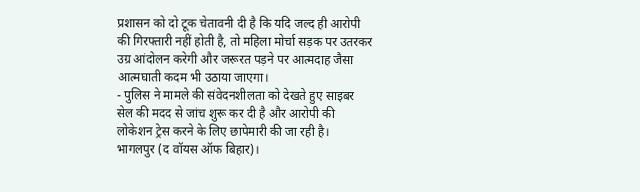प्रशासन को दो टूक चेतावनी दी है कि यदि जल्द ही आरोपी की गिरफ्तारी नहीं होती है, तो महिला मोर्चा सड़क पर उतरकर उग्र आंदोलन करेगी और जरूरत पड़ने पर आत्मदाह जैसा आत्मघाती कदम भी उठाया जाएगा।
- पुलिस ने मामले की संवेदनशीलता को देखते हुए साइबर सेल की मदद से जांच शुरू कर दी है और आरोपी की लोकेशन ट्रेस करने के लिए छापेमारी की जा रही है।
भागलपुर (द वॉयस ऑफ बिहार)।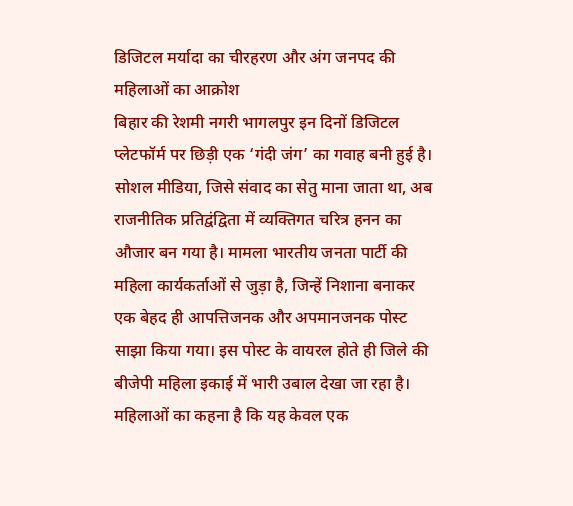डिजिटल मर्यादा का चीरहरण और अंग जनपद की महिलाओं का आक्रोश
बिहार की रेशमी नगरी भागलपुर इन दिनों डिजिटल प्लेटफॉर्म पर छिड़ी एक ‘गंदी जंग’ का गवाह बनी हुई है। सोशल मीडिया, जिसे संवाद का सेतु माना जाता था, अब राजनीतिक प्रतिद्वंद्विता में व्यक्तिगत चरित्र हनन का औजार बन गया है। मामला भारतीय जनता पार्टी की महिला कार्यकर्ताओं से जुड़ा है, जिन्हें निशाना बनाकर एक बेहद ही आपत्तिजनक और अपमानजनक पोस्ट साझा किया गया। इस पोस्ट के वायरल होते ही जिले की बीजेपी महिला इकाई में भारी उबाल देखा जा रहा है। महिलाओं का कहना है कि यह केवल एक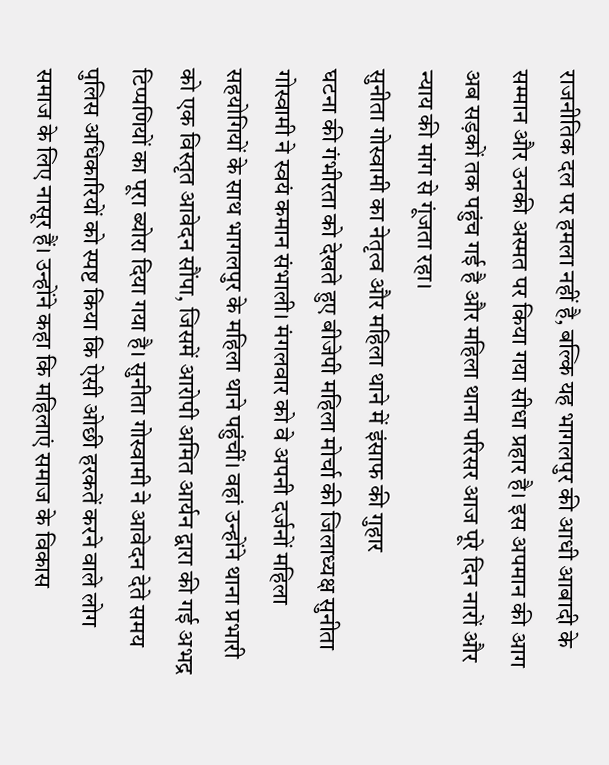राजनीतिक दल पर हमला नहीं है, बल्कि यह भागलपुर की आधी आबादी के सम्मान और उनकी अस्मत पर किया गया सीधा प्रहार है। इस अपमान की आग अब सड़कों तक पहुंच गई है और महिला थाना परिसर आज पूरे दिन नारों और न्याय की मांग से गूंजता रहा।
सुनीता गोस्वामी का नेतृत्व और महिला थाने में इंसाफ की गुहार
घटना की गंभीरता को देखते हुए बीजेपी महिला मोर्चा की जिलाध्यक्ष सुनीता गोस्वामी ने स्वयं कमान संभाली। मंगलवार को वे अपनी दर्जनों महिला सहयोगियों के साथ भागलपुर के महिला थाने पहुंचीं। वहां उन्होंने थाना प्रभारी को एक विस्तृत आवेदन सौंपा, जिसमें आरोपी अमित आर्यन द्वारा की गई अभद्र टिप्पणियों का पूरा ब्योरा दिया गया है। सुनीता गोस्वामी ने आवेदन देते समय पुलिस अधिकारियों को स्पष्ट किया कि ऐसी ओछी हरकतें करने वाले लोग समाज के लिए नासूर हैं। उन्होंने कहा कि महिलाएं समाज के विकास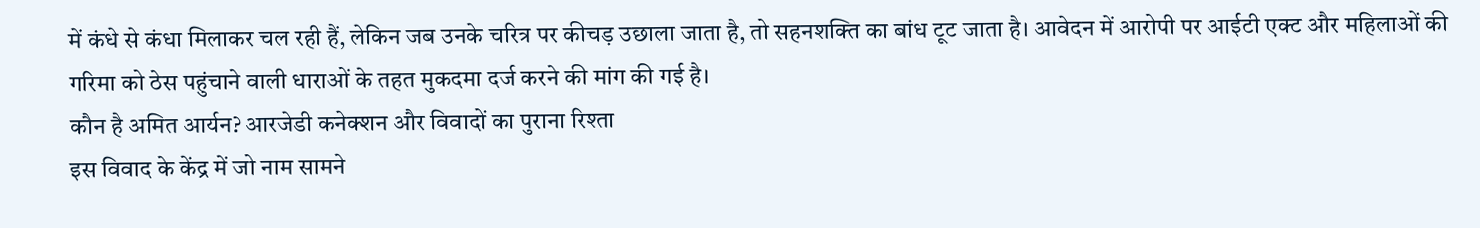में कंधे से कंधा मिलाकर चल रही हैं, लेकिन जब उनके चरित्र पर कीचड़ उछाला जाता है, तो सहनशक्ति का बांध टूट जाता है। आवेदन में आरोपी पर आईटी एक्ट और महिलाओं की गरिमा को ठेस पहुंचाने वाली धाराओं के तहत मुकदमा दर्ज करने की मांग की गई है।
कौन है अमित आर्यन? आरजेडी कनेक्शन और विवादों का पुराना रिश्ता
इस विवाद के केंद्र में जो नाम सामने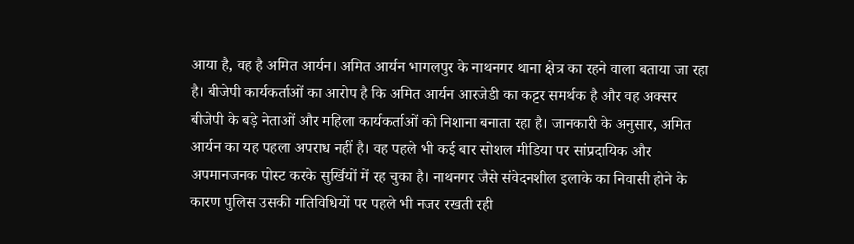आया है, वह है अमित आर्यन। अमित आर्यन भागलपुर के नाथनगर थाना क्षेत्र का रहने वाला बताया जा रहा है। बीजेपी कार्यकर्ताओं का आरोप है कि अमित आर्यन आरजेडी का कट्टर समर्थक है और वह अक्सर बीजेपी के बड़े नेताओं और महिला कार्यकर्ताओं को निशाना बनाता रहा है। जानकारी के अनुसार, अमित आर्यन का यह पहला अपराध नहीं है। वह पहले भी कई बार सोशल मीडिया पर सांप्रदायिक और अपमानजनक पोस्ट करके सुर्खियों में रह चुका है। नाथनगर जैसे संवेदनशील इलाके का निवासी होने के कारण पुलिस उसकी गतिविधियों पर पहले भी नजर रखती रही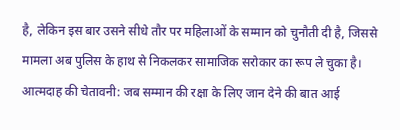है, लेकिन इस बार उसने सीधे तौर पर महिलाओं के सम्मान को चुनौती दी है, जिससे मामला अब पुलिस के हाथ से निकलकर सामाजिक सरोकार का रूप ले चुका है।
आत्मदाह की चेतावनी: जब सम्मान की रक्षा के लिए जान देने की बात आई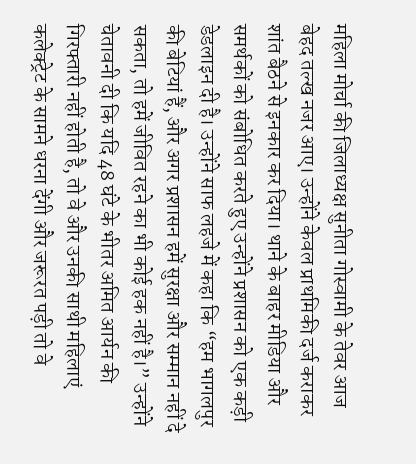महिला मोर्चा की जिलाध्यक्ष सुनीता गोस्वामी के तेवर आज बेहद तल्ख नजर आए। उन्होंने केवल प्राथमिकी दर्ज कराकर शांत बैठने से इनकार कर दिया। थाने के बाहर मीडिया और समर्थकों को संबोधित करते हुए उन्होंने प्रशासन को एक कड़ी डेडलाइन दी है। उन्होंने साफ लहजे में कहा कि “हम भागलपुर की बेटियां हैं, और अगर प्रशासन हमें सुरक्षा और सम्मान नहीं दे सकता, तो हमें जीवित रहने का भी कोई हक नहीं है।” उन्होंने चेतावनी दी कि यदि 48 घंटे के भीतर अमित आर्यन की गिरफ्तारी नहीं होती है, तो वे और उनकी साथी महिलाएं कलेक्ट्रेट के सामने धरना देंगी और जरूरत पड़ी तो वे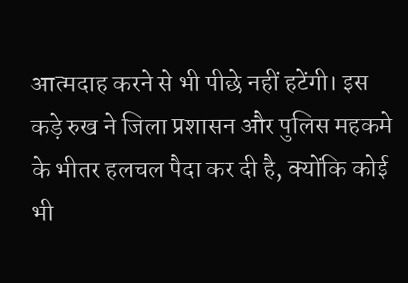आत्मदाह करने से भी पीछे नहीं हटेंगी। इस कड़े रुख ने जिला प्रशासन और पुलिस महकमे के भीतर हलचल पैदा कर दी है, क्योंकि कोई भी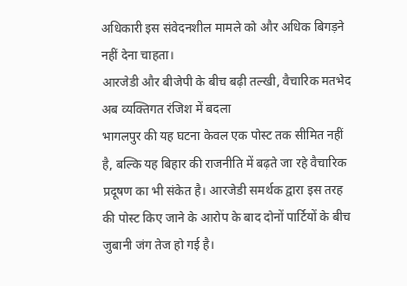अधिकारी इस संवेदनशील मामले को और अधिक बिगड़ने नहीं देना चाहता।
आरजेडी और बीजेपी के बीच बढ़ी तल्खी, वैचारिक मतभेद अब व्यक्तिगत रंजिश में बदला
भागलपुर की यह घटना केवल एक पोस्ट तक सीमित नहीं है, बल्कि यह बिहार की राजनीति में बढ़ते जा रहे वैचारिक प्रदूषण का भी संकेत है। आरजेडी समर्थक द्वारा इस तरह की पोस्ट किए जाने के आरोप के बाद दोनों पार्टियों के बीच जुबानी जंग तेज हो गई है।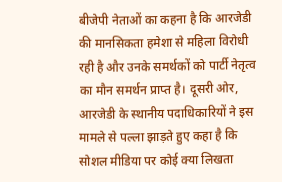बीजेपी नेताओं का कहना है कि आरजेडी की मानसिकता हमेशा से महिला विरोधी रही है और उनके समर्थकों को पार्टी नेतृत्व का मौन समर्थन प्राप्त है। दूसरी ओर, आरजेडी के स्थानीय पदाधिकारियों ने इस मामले से पल्ला झाड़ते हुए कहा है कि सोशल मीडिया पर कोई क्या लिखता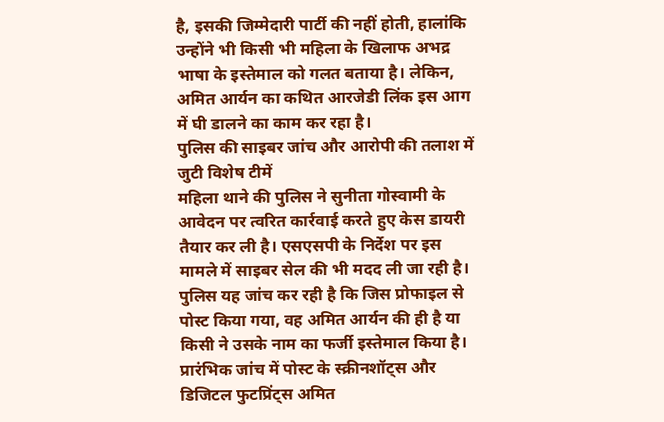है, इसकी जिम्मेदारी पार्टी की नहीं होती, हालांकि उन्होंने भी किसी भी महिला के खिलाफ अभद्र भाषा के इस्तेमाल को गलत बताया है। लेकिन, अमित आर्यन का कथित आरजेडी लिंक इस आग में घी डालने का काम कर रहा है।
पुलिस की साइबर जांच और आरोपी की तलाश में जुटी विशेष टीमें
महिला थाने की पुलिस ने सुनीता गोस्वामी के आवेदन पर त्वरित कार्रवाई करते हुए केस डायरी तैयार कर ली है। एसएसपी के निर्देश पर इस मामले में साइबर सेल की भी मदद ली जा रही है। पुलिस यह जांच कर रही है कि जिस प्रोफाइल से पोस्ट किया गया, वह अमित आर्यन की ही है या किसी ने उसके नाम का फर्जी इस्तेमाल किया है। प्रारंभिक जांच में पोस्ट के स्क्रीनशॉट्स और डिजिटल फुटप्रिंट्स अमित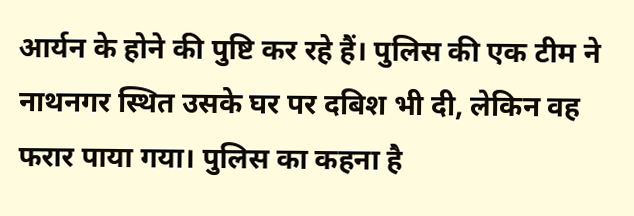आर्यन के होने की पुष्टि कर रहे हैं। पुलिस की एक टीम ने नाथनगर स्थित उसके घर पर दबिश भी दी, लेकिन वह फरार पाया गया। पुलिस का कहना है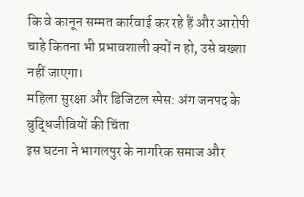कि वे कानून सम्मत कार्रवाई कर रहे हैं और आरोपी चाहे कितना भी प्रभावशाली क्यों न हो, उसे बख्शा नहीं जाएगा।
महिला सुरक्षा और डिजिटल स्पेस: अंग जनपद के बुद्धिजीवियों की चिंता
इस घटना ने भागलपुर के नागरिक समाज और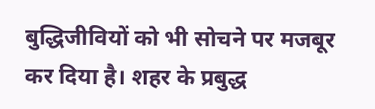बुद्धिजीवियों को भी सोचने पर मजबूर कर दिया है। शहर के प्रबुद्ध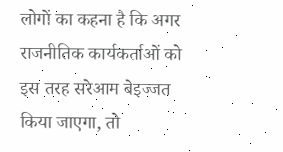लोगों का कहना है कि अगर राजनीतिक कार्यकर्ताओं को इस तरह सरेआम बेइज्जत किया जाएगा, तो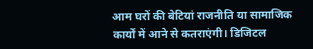आम घरों की बेटियां राजनीति या सामाजिक कार्यों में आने से कतराएंगी। डिजिटल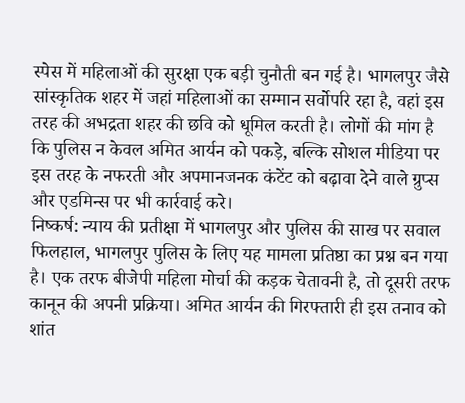स्पेस में महिलाओं की सुरक्षा एक बड़ी चुनौती बन गई है। भागलपुर जैसे सांस्कृतिक शहर में जहां महिलाओं का सम्मान सर्वोपरि रहा है, वहां इस तरह की अभद्रता शहर की छवि को धूमिल करती है। लोगों की मांग है कि पुलिस न केवल अमित आर्यन को पकड़े, बल्कि सोशल मीडिया पर इस तरह के नफरती और अपमानजनक कंटेंट को बढ़ावा देने वाले ग्रुप्स और एडमिन्स पर भी कार्रवाई करे।
निष्कर्ष: न्याय की प्रतीक्षा में भागलपुर और पुलिस की साख पर सवाल
फिलहाल, भागलपुर पुलिस के लिए यह मामला प्रतिष्ठा का प्रश्न बन गया है। एक तरफ बीजेपी महिला मोर्चा की कड़क चेतावनी है, तो दूसरी तरफ कानून की अपनी प्रक्रिया। अमित आर्यन की गिरफ्तारी ही इस तनाव को शांत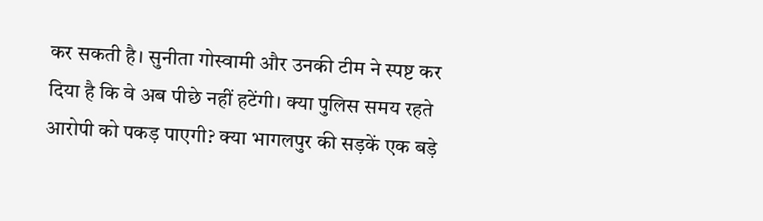कर सकती है। सुनीता गोस्वामी और उनकी टीम ने स्पष्ट कर दिया है कि वे अब पीछे नहीं हटेंगी। क्या पुलिस समय रहते आरोपी को पकड़ पाएगी? क्या भागलपुर की सड़कें एक बड़े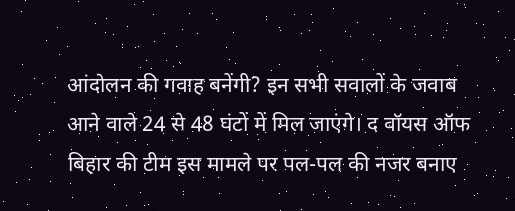आंदोलन की गवाह बनेंगी? इन सभी सवालों के जवाब आने वाले 24 से 48 घंटों में मिल जाएंगे। द वॉयस ऑफ बिहार की टीम इस मामले पर पल-पल की नजर बनाए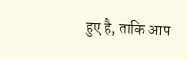हुए है, ताकि आप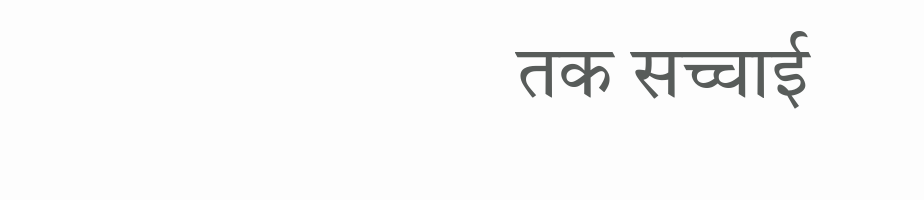तक सच्चाई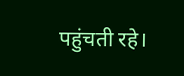पहुंचती रहे।